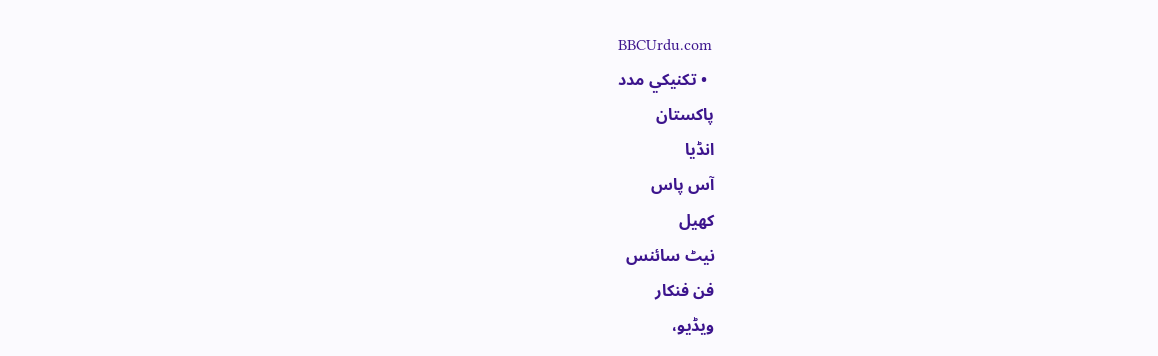BBCUrdu.com
  • تکنيکي مدد
پاکستان
انڈیا
آس پاس
کھیل
نیٹ سائنس
فن فنکار
ویڈیو،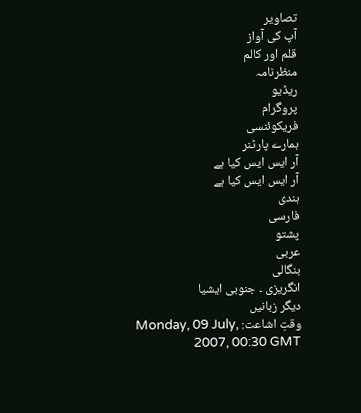تصاویر
آپ کی آواز
قلم اور کالم
منظرنامہ
ریڈیو
پروگرام
فریکوئنسی
ہمارے پارٹنر
آر ایس ایس کیا ہے
آر ایس ایس کیا ہے
ہندی
فارسی
پشتو
عربی
بنگالی
انگریزی ۔ جنوبی ایشیا
دیگر زبانیں
وقتِ اشاعت: Monday, 09 July, 2007, 00:30 GMT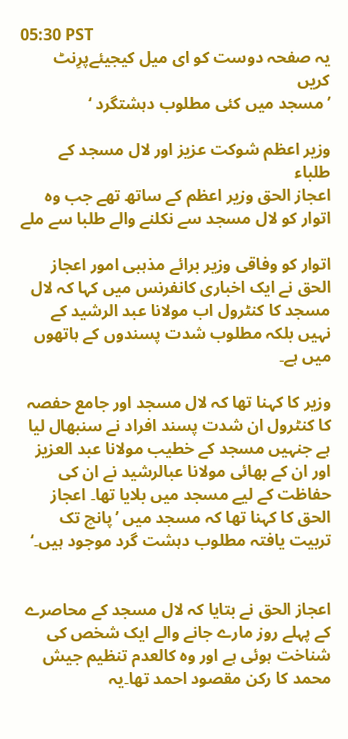05:30 PST
یہ صفحہ دوست کو ای میل کیجیئےپرِنٹ کریں
’مسجد میں کئی مطلوب دہشتگرد ‘

وزیر اعظم شوکت عزیز اور لال مسجد کے طلباء
اعجاز الحق وزیر اعظم کے ساتھ تھے جب وہ اتوار کو لال مسجد سے نکلنے والے طلبا سے ملے

اتوار کو وفاقی وزیر برائے مذہبی امور اعجاز الحق نے ایک اخباری کانفرنس میں کہا کہ لال مسجد کا کنٹرول اب مولانا عبد الرشید کے نہیں بلکہ مطلوب شدت پسندوں کے ہاتھوں میں ہے۔

وزیر کا کہنا تھا کہ لال مسجد اور جامع حفصہ کا کنٹرول ان شدت پسند افراد نے سنبھال لیا ہے جنہیں مسجد کے خطیب مولانا عبد العزیز اور ان کے بھائی مولانا عبالرشید نے ان کی حفاظت کے لیے مسجد میں بلایا تھا۔ اعجاز الحق کا کہنا تھا کہ مسجد میں ’پانچ تک تربیت یافتہ مطلوب دہشت گرد موجود ہیں۔‘


اعجاز الحق نے بتایا کہ لال مسجد کے محاصرے کے پہلے روز مارے جانے والے ایک شخص کی شناخت ہوئی ہے اور وہ کالعدم تنظیم جیش محمد کا رکن مقصود احمد تھا۔یہ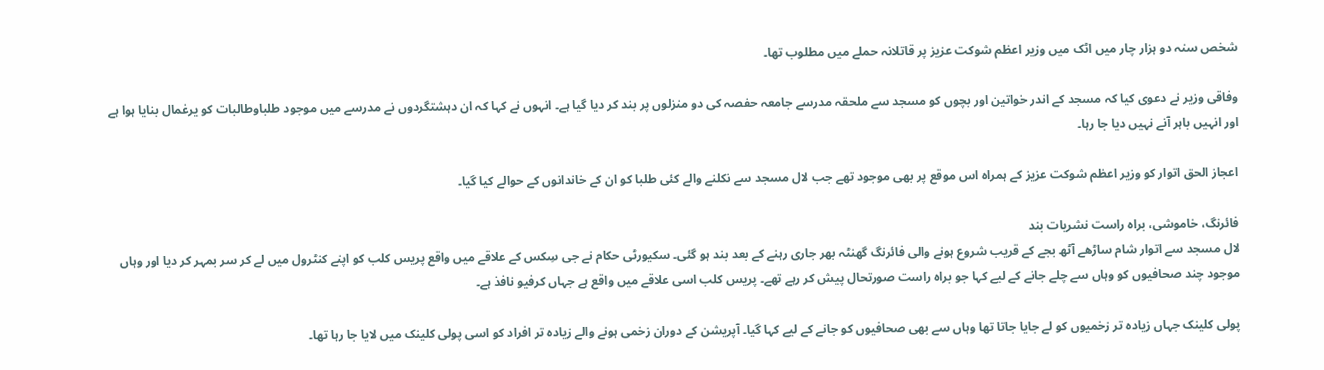شخص سنہ دو ہزار چار میں اٹک میں وزیر اعظم شوکت عزیز پر قاتلانہ حملے میں مطلوب تھا۔

وفاقی وزیر نے دعوی کیا کہ مسجد کے اندر خواتین اور بچوں کو مسجد سے ملحقہ مدرسے جامعہ حفصہ کی دو منزلوں پر بند کر دیا گیا ہے۔ انہوں نے کہا کہ ان دہشتگردوں نے مدرسے میں موجود طلباوطالبات کو یرغمال بنایا ہوا ہے اور انہیں باہر آنے نہیں دیا جا رہا۔

اعجاز الحق اتوار کو وزیر اعظم شوکت عزیز کے ہمراہ اس موقع پر بھی موجود تھے جب لال مسجد سے نکلنے والے کئی طلبا کو ان کے خاندانوں کے حوالے کیا گیا۔

فائرنگ، خاموشی، براہ راست نشریات بند
لال مسجد سے اتوار شام ساڑھے آٹھ بجے کے قریب شروع ہونے والی فائرنگ گھنٹہ بھر جاری رہنے کے بعد بند ہو گئی۔ سکیورٹی حکام نے جی سِکس کے علاقے میں واقع پریس کلب کو اپنے کنٹرول میں لے کر سر بمہر کر دیا اور وہاں موجود چند صحافیوں کو وہاں سے چلے جانے کے لیے کہا جو براہ راست صورتحال پیش کر رہے تھے۔ پریس کلب اسی علاقے میں واقع ہے جہاں کرفیو نافذ ہے۔

پولی کلینک جہاں زیادہ تر زخمیوں کو لے جایا جاتا تھا وہاں سے بھی صحافیوں کو جانے کے لیے کہا گیا۔ آپریشن کے دوران زخمی ہونے والے زیادہ تر افراد کو اسی پولی کلینک میں لایا جا رہا تھا۔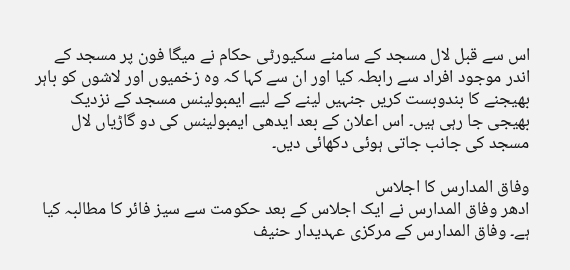اس سے قبل لال مسجد کے سامنے سکیورٹی حکام نے میگا فون پر مسجد کے اندر موجود افراد سے رابطہ کیا اور ان سے کہا کہ وہ زخمیوں اور لاشوں کو باہر بھیجنے کا بندوبست کریں جنہیں لینے کے لیے ایمبولینس مسجد کے نزدیک بھیجی جا رہی ہیں۔ اس اعلان کے بعد ایدھی ایمبولینس کی دو گاڑیاں لال مسجد کی جانب جاتی ہوئی دکھائی دیں۔

وفاق المدارس کا اجلاس
ادھر وفاق المدارس نے ایک اجلاس کے بعد حکومت سے سیز فائر کا مطالبہ کیا ہے۔ وفاق المدارس کے مرکزی عہدیدار حنیف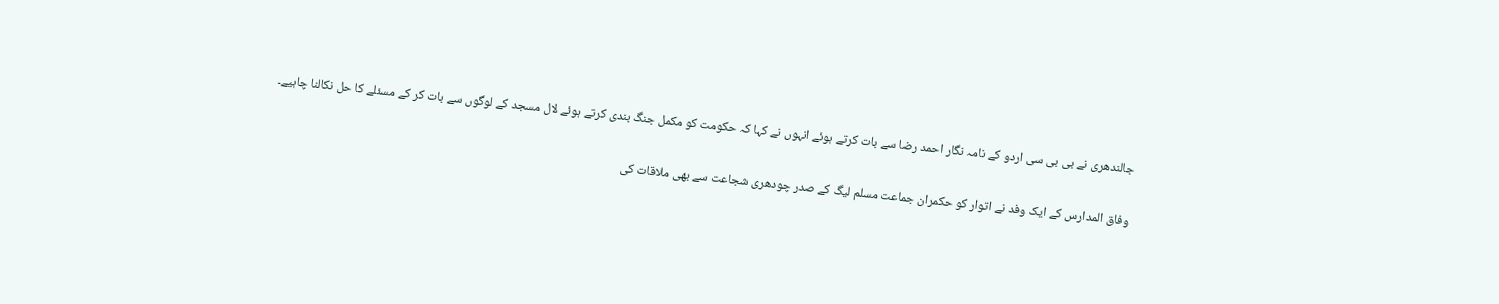جالندھری نے بی بی سی اردو کے نامہ نگار احمد رضا سے بات کرتے ہوئے انہوں نے کہا کہ حکومت کو مکمل جنگ بندی کرتے ہوئے لال مسجد کے لوگوں سے بات کر کے مسئلے کا حل نکالنا چاہیے۔

وفاق المدارس کے ایک وفد نے اتوار کو حکمران جماعت مسلم لیگ کے صدر چودھری شجاعت سے بھی ملاقات کی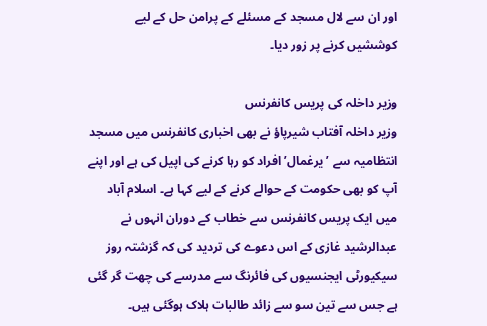اور ان سے لال مسجد کے مسئلے کے پرامن حل کے لیے کوششیں کرنے پر زور دیا۔

وزیر داخلہ کی پریس کانفرنس
وزیر داخلہ آفتاب شیرپاؤ نے بھی اخباری کانفرنس میں مسجد انتظامیہ سے ’یرغمال’ افراد کو رہا کرنے کی اپیل کی ہے اور اپنے آپ کو بھی حکومت کے حوالے کرنے کے لیے کہا ہے۔ اسلام آباد میں ایک پریس کانفرنس سے خطاب کے دوران انہوں نے عبدالرشید غازی کے اس دعوے کی تردید کی کہ گزشتہ روز سیکیورٹی ایجنسیوں کی فائرنگ سے مدرسے کی چھت گر گئی ہے جس سے تین سو سے زائد طالبات ہلاک ہوگئی ہیں۔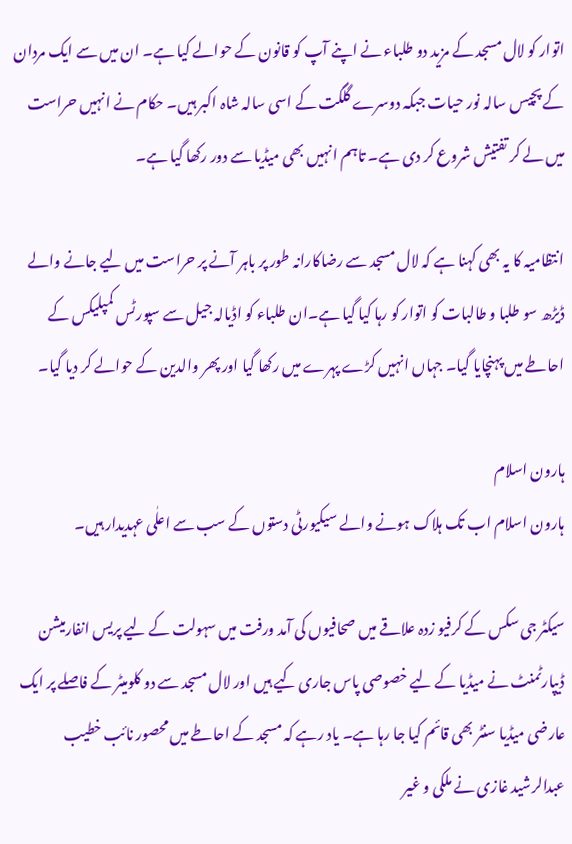اتوار کو لال مسجد کے مزید دو طلباء نے اپنے آپ کو قانون کے حوالے کیا ہے۔ ان میں سے ایک مردان کے پچیس سالہ نور حیات جبکہ دوسرے گلگت کے اسی سالہ شاہ اکبر ہیں۔ حکام نے انہیں حراست میں لے کر تفتیش شروع کر دی ہے۔ تاہم انہیں بھی میڈیا سے دور رکھا گیا ہے۔

انتظامیہ کا یہ بھی کہنا ہے کہ لال مسجد سے رضاکارانہ طور پر باہر آنے پر حراست میں لیے جانے والے ڈیڑھ سو طلبا و طالبات کو اتوار کو رہا کیا گیا ہے۔ان طلباء کو اڈیالہ جیل سے سپورٹس کمپلیکس کے احاطے میں پہنچایا گیا۔ جہاں انہیں کڑے پہرے میں رکھا گیا اور پھر والدین کے حوالے کر دیا گیا۔

ہارون اسلام
ہارون اسلام اب تک ہلاک ہونے والے سیکیورٹی دستوں کے سب سے اعلٰی عہدیدار ہیں۔

سیکٹر جی سکس کے کرفیو زدہ علاقے میں صحافیوں کی آمد ورفت میں سہولت کے لیے پریس انفارمیشن ڈیپارٹمنٹ نے میڈیا کے لیے خصوصی پاس جاری کیے ہیں اور لال مسجد سے دو کلومیٹر کے فاصلے پر ایک عارضی میڈیا سنٹر بھی قائم کیا جا رہا ہے۔ یاد رہے کہ مسجد کے احاطے میں محصور نائب خطیب عبدالرشید غازی نے ملکی و غیر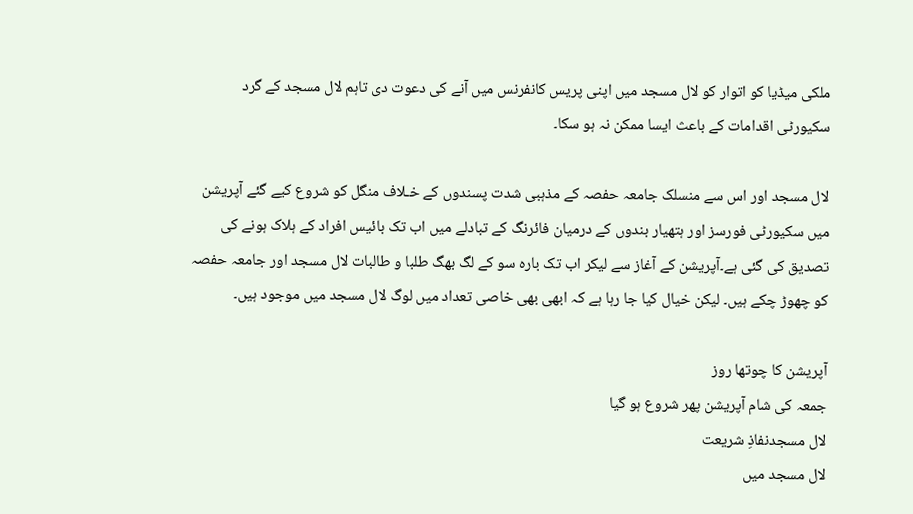ملکی میڈیا کو اتوار کو لال مسجد میں اپنی پریس کانفرنس میں آنے کی دعوت دی تاہم لال مسجد کے گرد سکیورٹی اقدامات کے باعث ایسا ممکن نہ ہو سکا۔

لال مسجد اور اس سے منسلک جامعہ حفصہ کے مذہبی شدت پسندوں کے خـلاف منگل کو شروع کیے گئے آپریشن میں سکیورٹی فورسز اور ہتھیار بندوں کے درمیان فائرنگ کے تبادلے میں اب تک بائیس افراد کے ہلاک ہونے کی تصدیق کی گئی ہے۔آپریشن کے آغاز سے لیکر اب تک بارہ سو کے لگ بھگ طلبا و طالبات لال مسجد اور جامعہ حفصہ کو چھوڑ چکے ہیں۔ لیکن خیال کیا جا رہا ہے کہ ابھی بھی خاصی تعداد میں لوگ لال مسجد میں موجود ہیں۔

آپریشن کا چوتھا روز
جمعہ کی شام آپریشن پھر شروع ہو گیا
لال مسجدنفاذِ شریعت
لال مسجد میں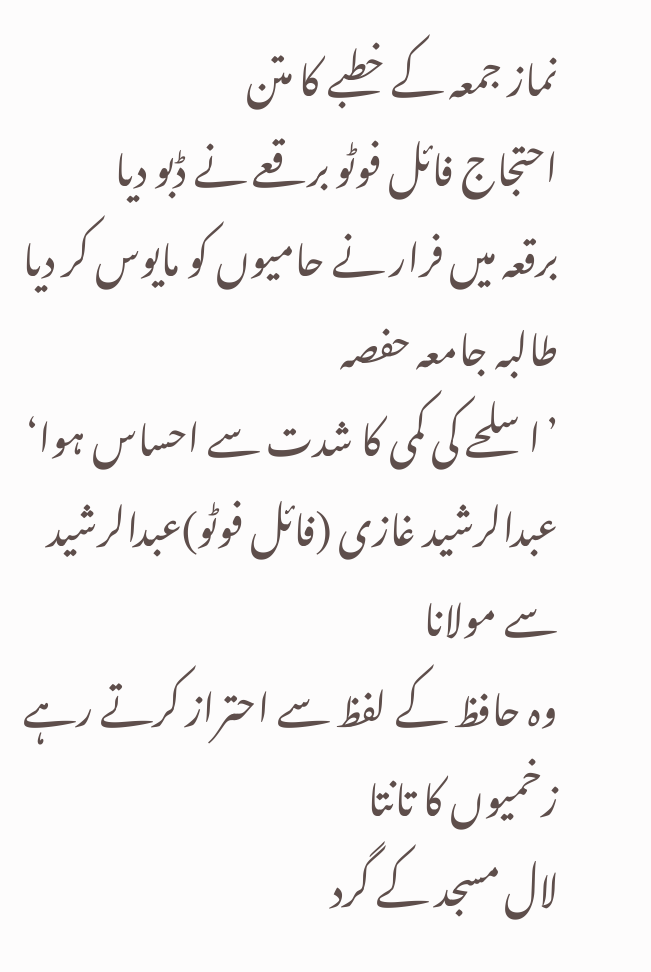نماز جمعہ کے خطبے کا متن
احتجاج فائل فوٹو برقعے نے ڈبو دیا
برقعہ میں فرار نے حامیوں کو مایوس کر دیا
طالبہ جامعہ حفصہ
’اسلحے کی کمی کا شدت سے احساس ہوا‘
عبدالرشید غازی (فائل فوٹو)عبدالرشید سے مولانا
وہ حافظ کے لفظ سے احتراز کرتے رہے
زخمیوں کا تانتا
لال مسجد کے گرد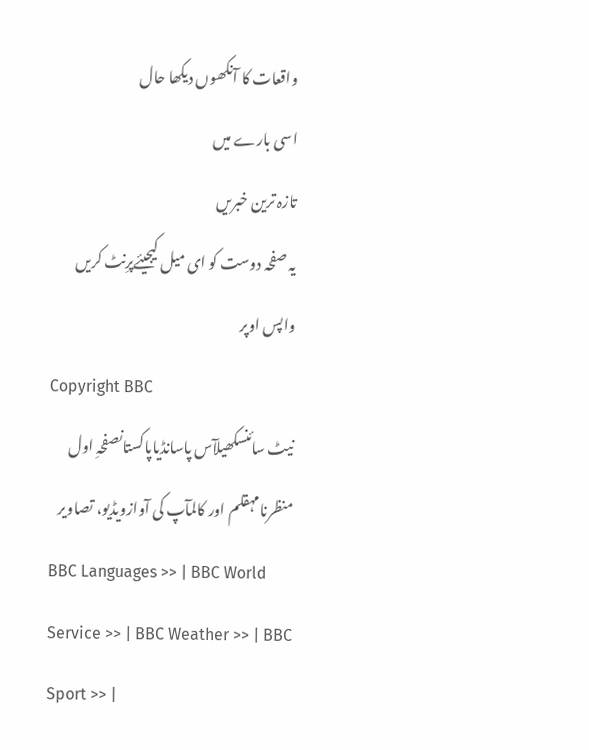واقعات کا آنکھوں دیکھا حال
اسی بارے میں
تازہ ترین خبریں
یہ صفحہ دوست کو ای میل کیجیئےپرِنٹ کریں
واپس اوپر
Copyright BBC
نیٹ سائنسکھیلآس پاسانڈیاپاکستانصفحہِ اول
منظرنامہقلم اور کالمآپ کی آوازویڈیو، تصاویر
BBC Languages >> | BBC World Service >> | BBC Weather >> | BBC Sport >> |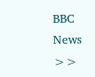BBC News >>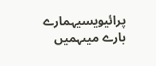پرائیویسیہمارے بارے میںہمیں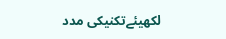لکھیئےتکنیکی مدد